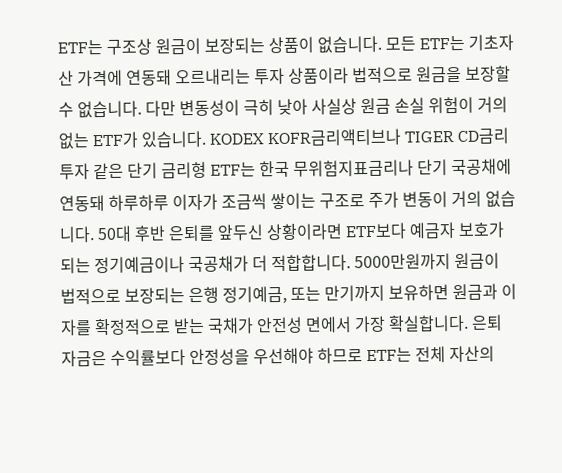ETF는 구조상 원금이 보장되는 상품이 없습니다. 모든 ETF는 기초자산 가격에 연동돼 오르내리는 투자 상품이라 법적으로 원금을 보장할 수 없습니다. 다만 변동성이 극히 낮아 사실상 원금 손실 위험이 거의 없는 ETF가 있습니다. KODEX KOFR금리액티브나 TIGER CD금리투자 같은 단기 금리형 ETF는 한국 무위험지표금리나 단기 국공채에 연동돼 하루하루 이자가 조금씩 쌓이는 구조로 주가 변동이 거의 없습니다. 50대 후반 은퇴를 앞두신 상황이라면 ETF보다 예금자 보호가 되는 정기예금이나 국공채가 더 적합합니다. 5000만원까지 원금이 법적으로 보장되는 은행 정기예금, 또는 만기까지 보유하면 원금과 이자를 확정적으로 받는 국채가 안전성 면에서 가장 확실합니다. 은퇴 자금은 수익률보다 안정성을 우선해야 하므로 ETF는 전체 자산의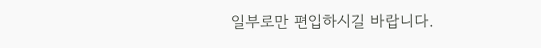일부로만 편입하시길 바랍니다.